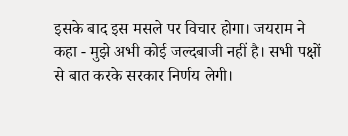इसके बाद इस मसले पर विचार होगा। जयराम ने कहा - मुझे अभी कोई जल्दबाजी नहीं है। सभी पक्षों से बात करके सरकार निर्णय लेगी।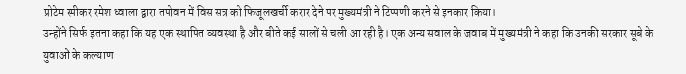प्रोटेम स्पीकर रमेश ध्वाला द्वारा तपोवन में विस सत्र को फिजूलखर्ची करार देने पर मुख्यमंत्री ने टिप्पणी करने से इनकार किया।
उन्होंने सिर्फ इतना कहा कि यह एक स्थापित व्यवस्था है और बीते कई सालों से चली आ रही है। एक अन्य सवाल के जवाब में मुख्यमंत्री ने कहा कि उनकी सरकार सूबे के युवाओं के कल्याण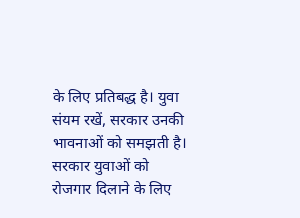के लिए प्रतिबद्ध है। युवा संयम रखें, सरकार उनकी भावनाओं को समझती है।
सरकार युवाओं को रोजगार दिलाने के लिए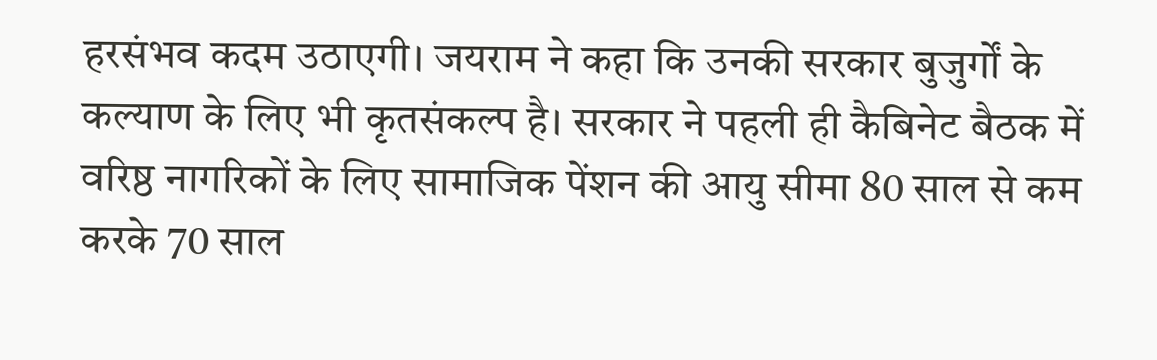हरसंभव कदम उठाएगी। जयराम ने कहा कि उनकी सरकार बुजुर्गों के कल्याण के लिए भी कृतसंकल्प है। सरकार ने पहली ही कैबिनेट बैठक में वरिष्ठ नागरिकों के लिए सामाजिक पेंशन की आयु सीमा 80 साल से कम करके 70 साल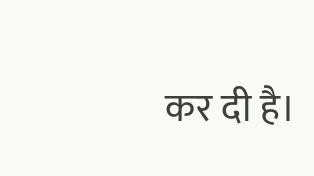कर दी है।